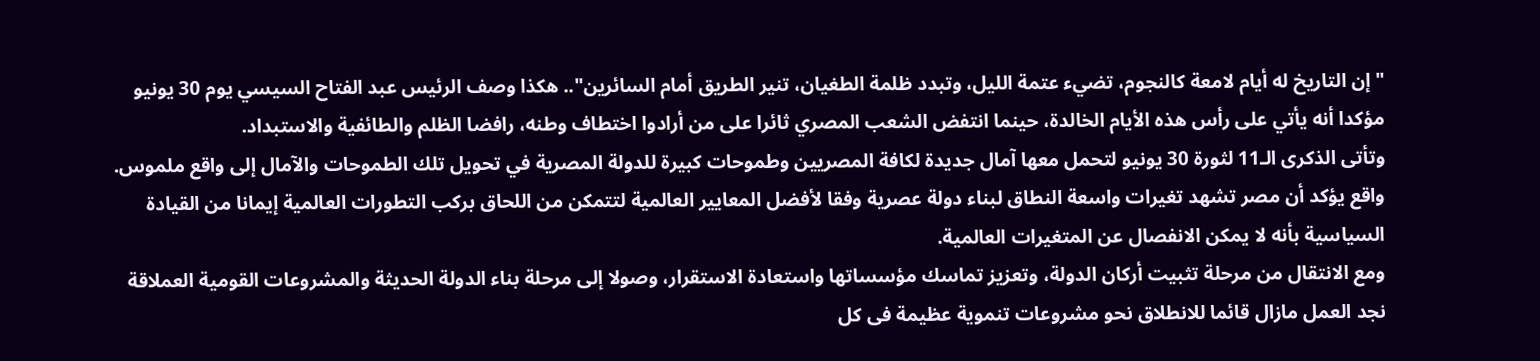"إن التاريخ له أيام لامعة كالنجوم، تضيء عتمة الليل، وتبدد ظلمة الطغيان، تنير الطريق أمام السائرين".. هكذا وصف الرئيس عبد الفتاح السيسي يوم 30 يونيو مؤكدا أنه يأتي على رأس هذه الأيام الخالدة، حينما انتفض الشعب المصري ثائرا على من أرادوا اختطاف وطنه، رافضا الظلم والطائفية والاستبداد.
وتأتى الذكرى الـ11 لثورة 30 يونيو لتحمل معها آمال جديدة لكافة المصريين وطموحات كبيرة للدولة المصرية في تحويل تلك الطموحات والآمال إلى واقع ملموس.
واقع يؤكد أن مصر تشهد تغيرات واسعة النطاق لبناء دولة عصرية وفقا لأفضل المعايير العالمية لتتمكن من اللحاق بركب التطورات العالمية إيمانا من القيادة السياسية بأنه لا يمكن الانفصال عن المتغيرات العالمية.
ومع الانتقال من مرحلة تثبيت أركان الدولة، وتعزيز تماسك مؤسساتها واستعادة الاستقرار، وصولا إلى مرحلة بناء الدولة الحديثة والمشروعات القومية العملاقة نجد العمل مازال قائما للانطلاق نحو مشروعات تنموية عظيمة فى كل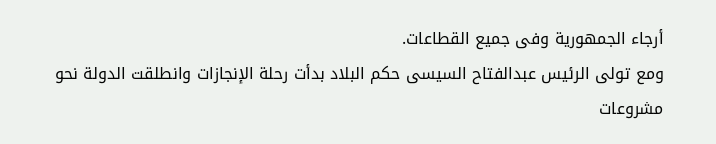أرجاء الجمهورية وفى جميع القطاعات.
ومع تولى الرئيس عبدالفتاح السيسى حكم البلاد بدأت رحلة الإنجازات وانطلقت الدولة نحو مشروعات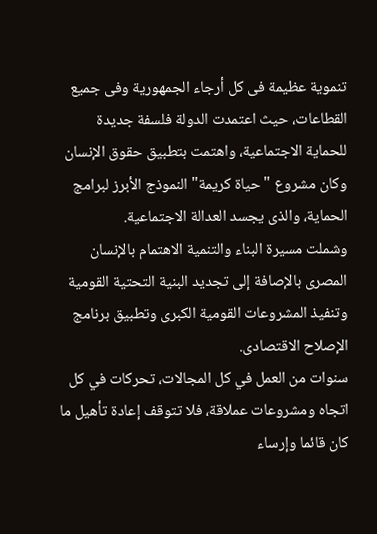تنموية عظيمة فى كل أرجاء الجمهورية وفى جميع القطاعات، حيث اعتمدت الدولة فلسفة جديدة للحماية الاجتماعية، واهتمت بتطبيق حقوق الإنسان وكان مشروع "حياة كريمة" النموذج الأبرز لبرامج الحماية، والذى يجسد العدالة الاجتماعية.
وشملت مسيرة البناء والتنمية الاهتمام بالإنسان المصرى بالإصافة إلى تجديد البنية التحتية القومية وتنفيذ المشروعات القومية الكبرى وتطبيق برنامج الإصلاح الاقتصادى.
سنوات من العمل في كل المجالات، تحركات في كل اتجاه ومشروعات عملاقة، فلا تتوقف إعادة تأهيل ما كان قائما وإرساء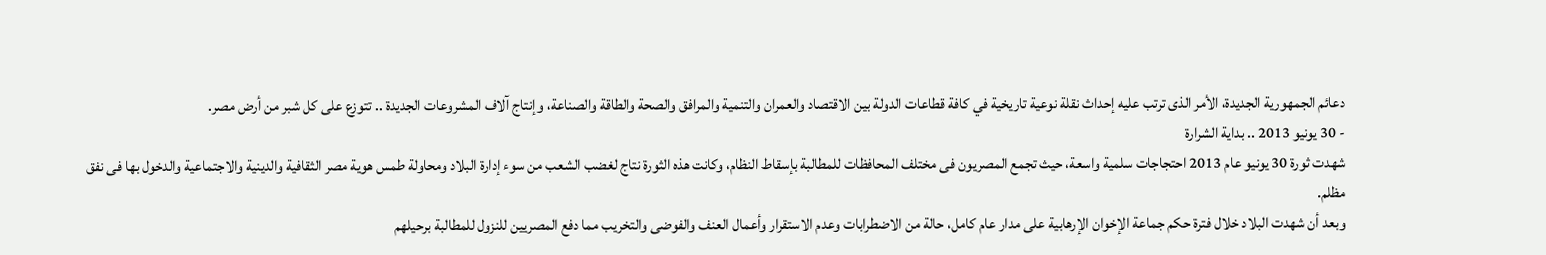دعائم الجمهورية الجديدة، الأمر الذى ترتب عليه إحداث نقلة نوعية تاريخية في كافة قطاعات الدولة بين الاقتصاد والعمران والتنمية والمرافق والصحة والطاقة والصناعة، وإنتاج آلاف المشروعات الجديدة .. تتوزع على كل شبر من أرض مصر.
- 30 يونيو 2013 .. بداية الشرارة
شهدت ثورة 30 يونيو عام 2013 احتجاجات سلمية واسعة، حيث تجمع المصريون فى مختلف المحافظات للمطالبة بإسقاط النظام، وكانت هذه الثورة نتاج لغضب الشعب من سوء إدارة البلاد ومحاولة طمس هوية مصر الثقافية والدينية والاجتماعية والدخول بها فى نفق مظلم.
وبعد أن شهدت البلاد خلال فترة حكم جماعة الإخوان الإرهابية على مدار عام كامل، حالة من الاضطرابات وعدم الاستقرار وأعمال العنف والفوضى والتخريب مما دفع المصريين للنزول للمطالبة برحيلهم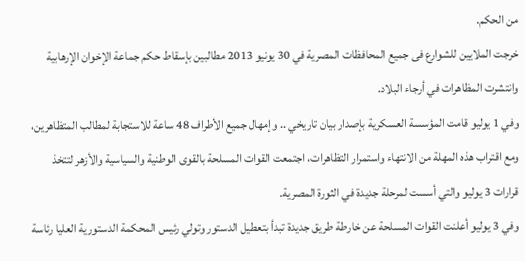من الحكم.
خرجت الملايين للشوارع فى جميع المحافظات المصرية في 30 يونيو 2013 مطالبين بإسقاط حكم جماعة الإخوان الإرهابية وانتشرت المظاهرات في أرجاء البلاد.
وفي 1 يوليو قامت المؤسسة العسكرية بإصدار بيان تاريخي .. وإمهال جميع الأطراف 48 ساعة للاستجابة لمطالب المتظاهرين، ومع اقتراب هذه المهلة من الانتهاء واستمرار التظاهرات، اجتمعت القوات المسلحة بالقوى الوطنية والسياسية والأزهر لتتخذ قرارات 3 يوليو والتي أسست لمرحلة جديدة في الثورة المصرية.
وفي 3 يوليو أعلنت القوات المسلحة عن خارطة طريق جديدة تبدأ بتعطيل الدستور وتولي رئيس المحكمة الدستورية العليا رئاسة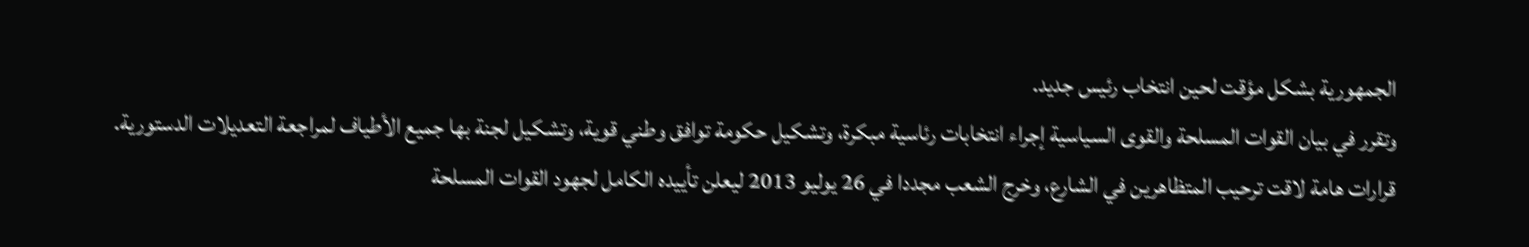الجمهورية بشكل مؤقت لحين انتخاب رئيس جديد.
وتقرر في بيان القوات المسلحة والقوى السياسية إجراء انتخابات رئاسية مبكرة، وتشكيل حكومة توافق وطني قوية، وتشكيل لجنة بها جميع الأطياف لمراجعة التعديلات الدستورية.
قرارات هامة لاقت ترحيب المتظاهرين في الشارع، وخرج الشعب مجددا في 26 يوليو 2013 ليعلن تأييده الكامل لجهود القوات المسلحة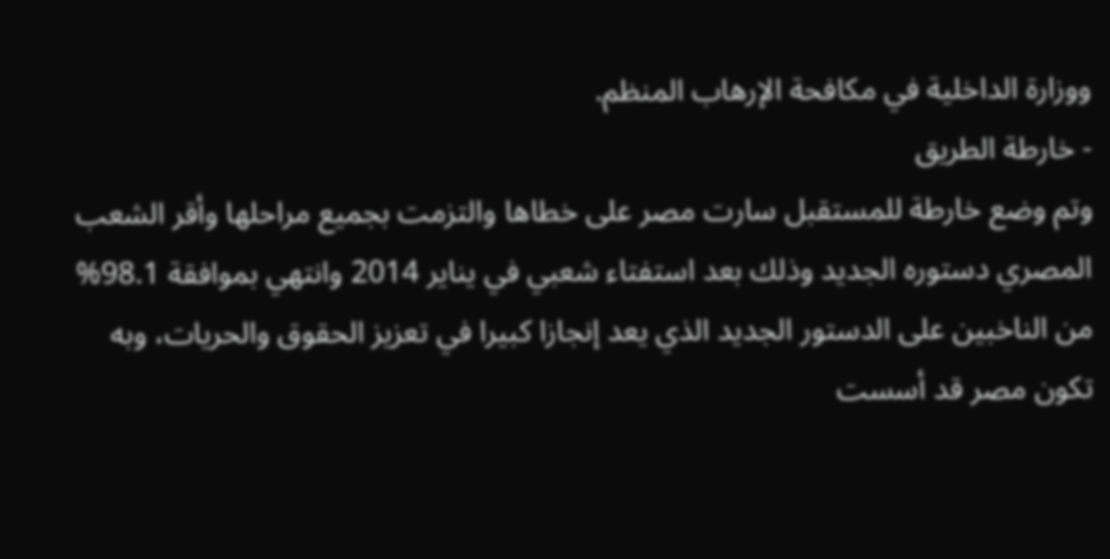ووزارة الداخلية في مكافحة الإرهاب المنظم.
- خارطة الطريق
وتم وضع خارطة للمستقبل سارت مصر على خطاها والتزمت بجميع مراحلها وأقر الشعب المصري دستوره الجديد وذلك بعد استفتاء شعبي في يناير 2014 وانتهي بموافقة 98.1% من الناخبين على الدستور الجديد الذي يعد إنجازا كبيرا في تعزيز الحقوق والحريات، وبه تكون مصر قد أسست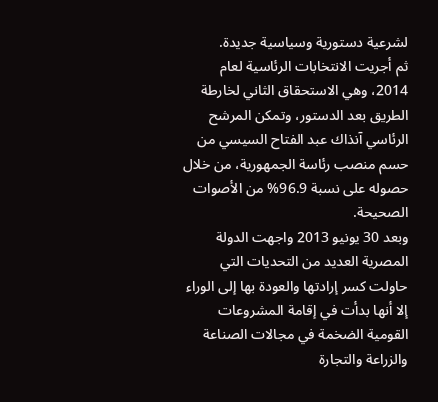لشرعية دستورية وسياسية جديدة.
ثم أجريت الانتخابات الرئاسية لعام 2014، وهي الاستحقاق الثاني لخارطة الطريق بعد الدستور، وتمكن المرشح الرئاسي آنذاك عبد الفتاح السيسي من حسم منصب رئاسة الجمهورية، من خلال حصوله على نسبة 96.9% من الأصوات الصحيحة.
وبعد 30 يونيو 2013 واجهت الدولة المصرية العديد من التحديات التي حاولت كسر إرادتها والعودة بها إلى الوراء إلا أنها بدأت في إقامة المشروعات القومية الضخمة في مجالات الصناعة والزراعة والتجارة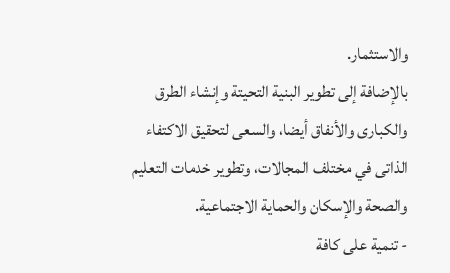والاستثمار.
بالإضافة إلى تطوير البنية التحيتة وإنشاء الطرق والكبارى والأنفاق أيضا، والسعى لتحقيق الاكتفاء الذاتى في مختلف المجالات، وتطوير خدمات التعليم والصحة والإسكان والحماية الاجتماعية.
- تنمية على كافة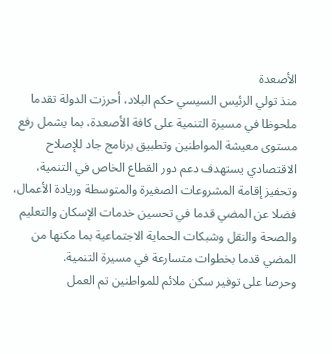الأصعدة
منذ تولي الرئيس السيسي حكم البلاد، أحرزت الدولة تقدما ملحوظا في مسيرة التنمية على كافة الأصعدة، بما يشمل رفع مستوى معيشة المواطنين وتطبيق برنامج جاد للإصلاح الاقتصادي يستهدف دعم دور القطاع الخاص في التنمية، وتحفيز إقامة المشروعات الصغيرة والمتوسطة وريادة الأعمال، فضلا عن المضي قدما في تحسين خدمات الإسكان والتعليم والصحة والنقل وشبكات الحماية الاجتماعية بما مكنها من المضي قدما بخطوات متسارعة في مسيرة التنمية.
وحرصا على توفير سكن ملائم للمواطنين تم العمل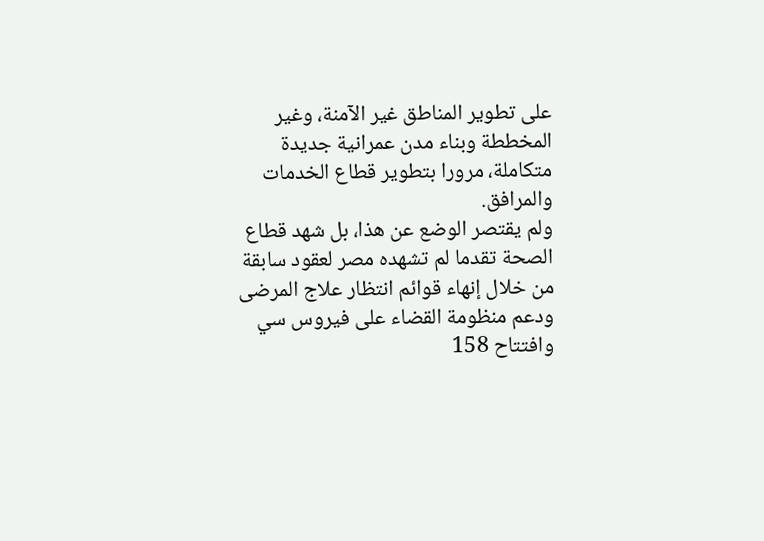على تطوير المناطق غير الآمنة، وغير المخططة وبناء مدن عمرانية جديدة متكاملة، مرورا بتطوير قطاع الخدمات والمرافق.
ولم يقتصر الوضع عن هذا، بل شهد قطاع الصحة تقدما لم تشهده مصر لعقود سابقة من خلال إنهاء قوائم انتظار علاج المرضى ودعم منظومة القضاء على فيروس سي وافتتاح 158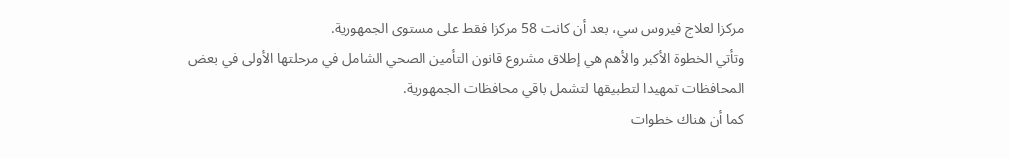مركزا لعلاج فيروس سي، بعد أن كانت 58 مركزا فقط على مستوى الجمهورية.
وتأتي الخطوة الأكبر والأهم هي إطلاق مشروع قانون التأمين الصحي الشامل في مرحلتها الأولى في بعض المحافظات تمهيدا لتطبيقها لتشمل باقي محافظات الجمهورية.
كما أن هناك خطوات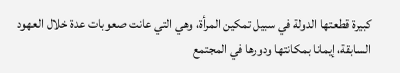كبيرة قطعتها الدولة في سبيل تمكين المرأة، وهي التي عانت صعوبات عدة خلال العهود السابقة، إيمانا بمكانتها ودورها في المجتمع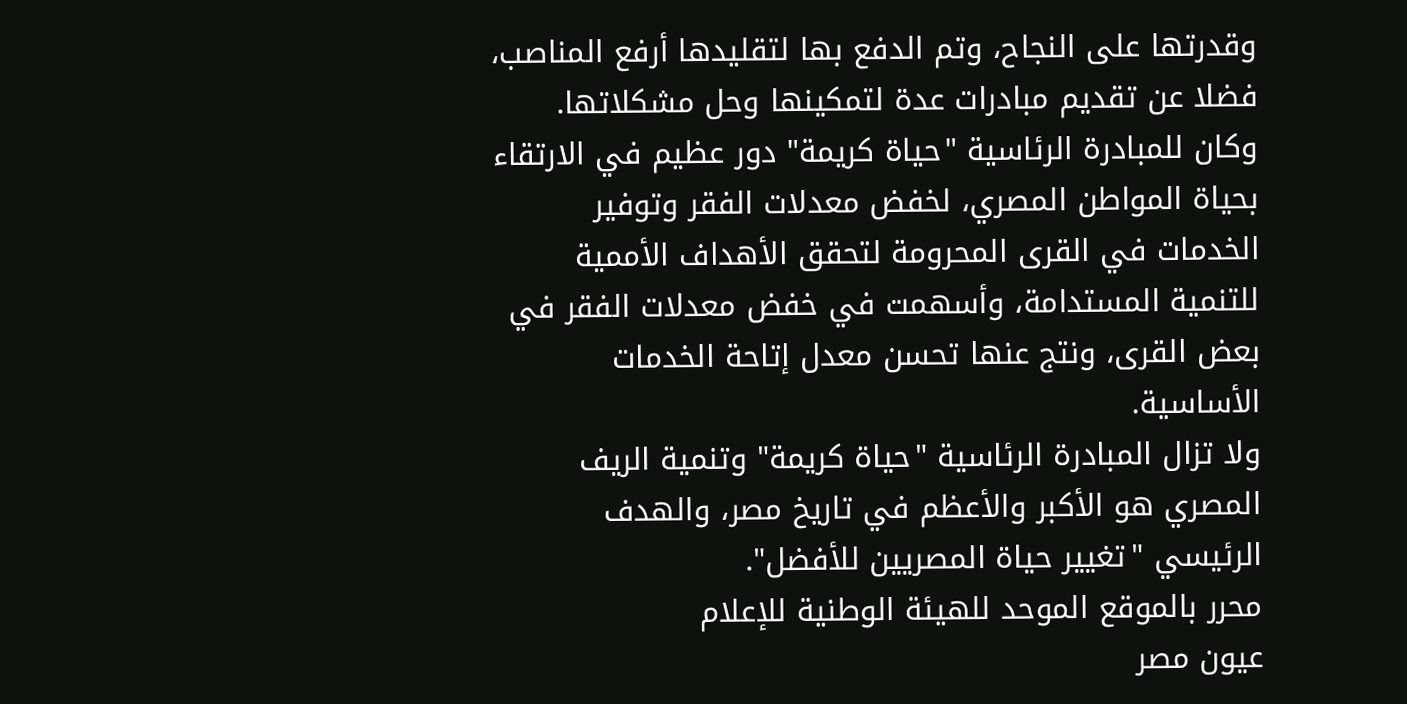وقدرتها على النجاح، وتم الدفع بها لتقليدها أرفع المناصب، فضلا عن تقديم مبادرات عدة لتمكينها وحل مشكلاتها.
وكان للمبادرة الرئاسية "حياة كريمة" دور عظيم في الارتقاء بحياة المواطن المصري، لخفض معدلات الفقر وتوفير الخدمات في القرى المحرومة لتحقق الأهداف الأممية للتنمية المستدامة، وأسهمت في خفض معدلات الفقر في بعض القرى، ونتج عنها تحسن معدل إتاحة الخدمات الأساسية.
ولا تزال المبادرة الرئاسية "حياة كريمة" وتنمية الريف المصري هو الأكبر والأعظم في تاريخ مصر، والهدف الرئيسي "تغيير حياة المصريين للأفضل".
محرر بالموقع الموحد للهيئة الوطنية للإعلام
عيون مصر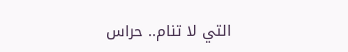التي لا تنام.. حراس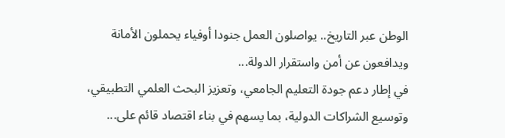الوطن عبر التاريخ.. يواصلون العمل جنودا أوفياء يحملون الأمانة ويدافعون عن أمن واستقرار الدولة...
في إطار دعم جودة التعليم الجامعي، وتعزيز البحث العلمي التطبيقي، وتوسيع الشراكات الدولية، بما يسهم في بناء اقتصاد قائم على...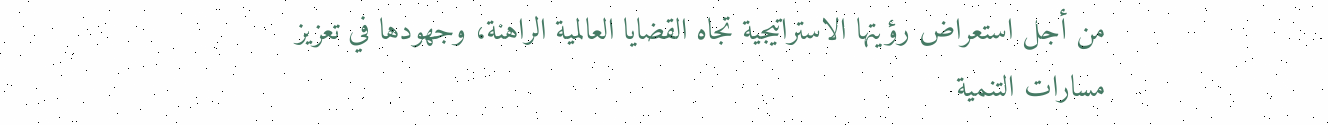من أجل استعراض رؤيتها الاستراتيجية تجاه القضايا العالمية الراهنة، وجهودها في تعزيز مسارات التنمية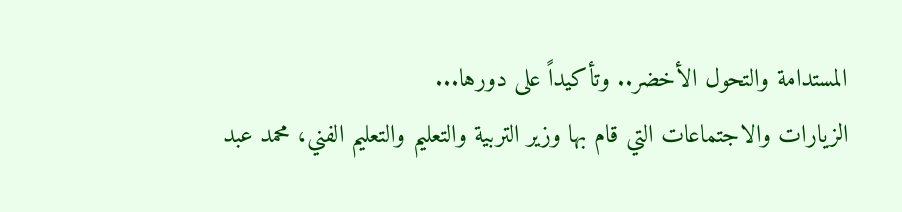المستدامة والتحول الأخضر.. وتأكيداً على دورها...
الزيارات والاجتماعات التي قام بها وزير التربية والتعليم والتعليم الفني، محمد عبد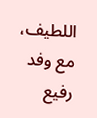اللطيف، مع وفد رفيع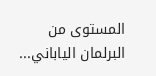المستوى من البرلمان الياباني...